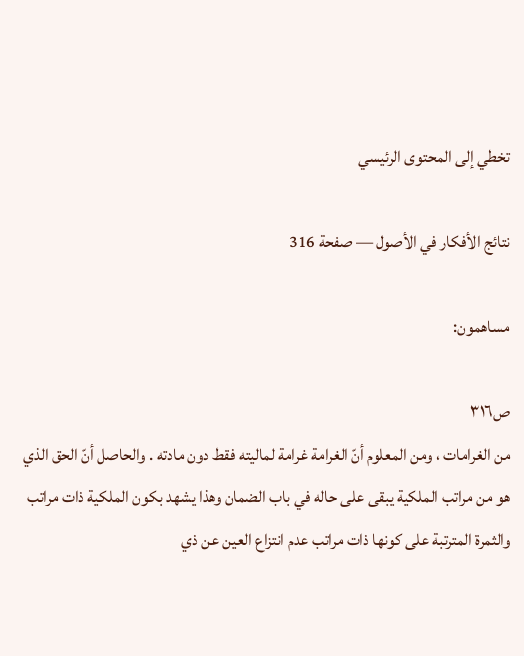تخطي إلى المحتوى الرئيسي

نتائج الأفكار في الأصول — صفحة 316

مساهمون:

ص٣١٦
من الغرامات ، ومن المعلوم أنّ الغرامة غرامة لماليته فقط دون مادته . والحاصل أنّ الحق الذي هو من مراتب الملكية يبقى على حاله في باب الضمان وهذا يشهد بكون الملكية ذات مراتب والثمرة المترتبة على كونها ذات مراتب عدم انتزاع العين عن ذي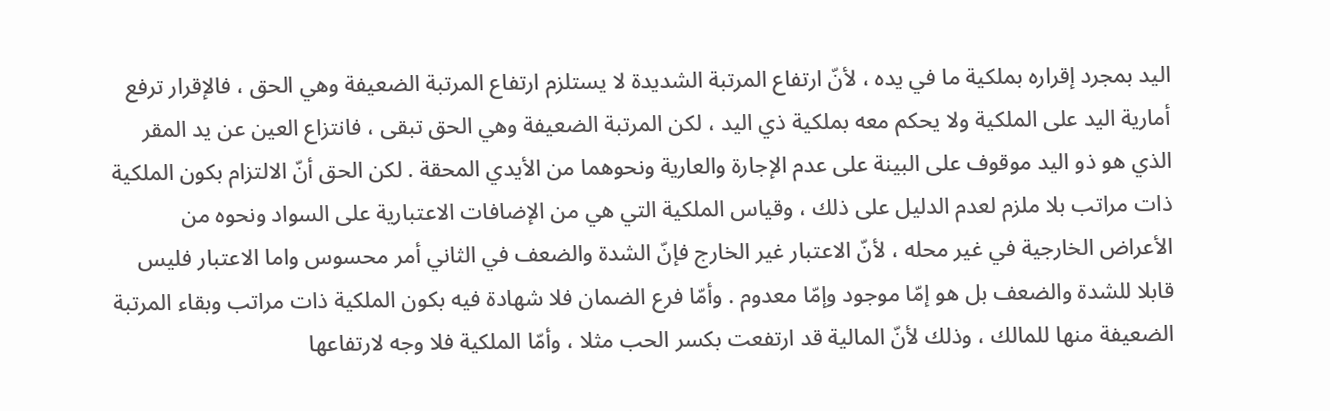اليد بمجرد إقراره بملكية ما في يده ، لأنّ ارتفاع المرتبة الشديدة لا يستلزم ارتفاع المرتبة الضعيفة وهي الحق ، فالإقرار ترفع أمارية اليد على الملكية ولا يحكم معه بملكية ذي اليد ، لكن المرتبة الضعيفة وهي الحق تبقى ، فانتزاع العين عن يد المقر الذي هو ذو اليد موقوف على البينة على عدم الإجارة والعارية ونحوهما من الأيدي المحقة . لكن الحق أنّ الالتزام بكون الملكية ذات مراتب بلا ملزم لعدم الدليل على ذلك ، وقياس الملكية التي هي من الإضافات الاعتبارية على السواد ونحوه من الأعراض الخارجية في غير محله ، لأنّ الاعتبار غير الخارج فإنّ الشدة والضعف في الثاني أمر محسوس واما الاعتبار فليس قابلا للشدة والضعف بل هو إمّا موجود وإمّا معدوم . وأمّا فرع الضمان فلا شهادة فيه بكون الملكية ذات مراتب وبقاء المرتبة الضعيفة منها للمالك ، وذلك لأنّ المالية قد ارتفعت بكسر الحب مثلا ، وأمّا الملكية فلا وجه لارتفاعها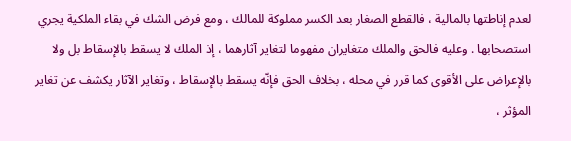لعدم إناطتها بالمالية ، فالقطع الصغار بعد الكسر مملوكة للمالك ، ومع فرض الشك في بقاء الملكية يجري استصحابها . وعليه فالحق والملك متغايران مفهوما لتغاير آثارهما ، إذ الملك لا يسقط بالإسقاط بل ولا بالإعراض على الأقوى كما قرر في محله ، بخلاف الحق فإنّه يسقط بالإسقاط ، وتغاير الآثار يكشف عن تغاير المؤثر ،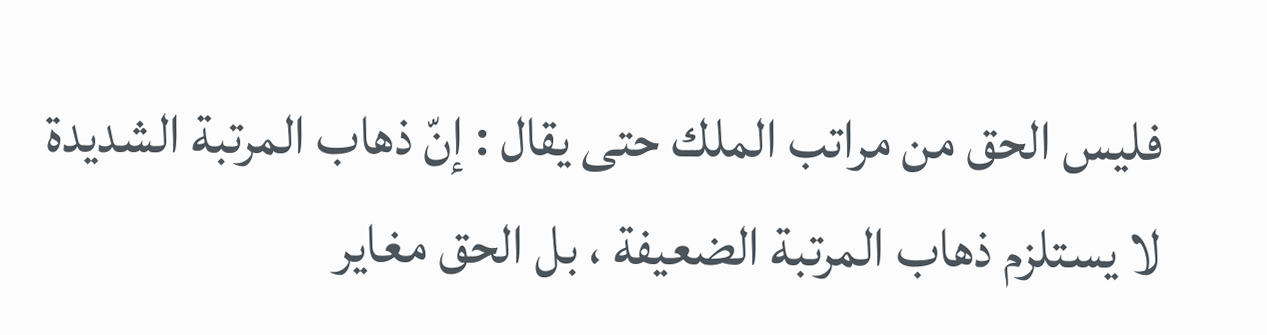فليس الحق من مراتب الملك حتى يقال : إنّ ذهاب المرتبة الشديدة لا يستلزم ذهاب المرتبة الضعيفة ، بل الحق مغاير